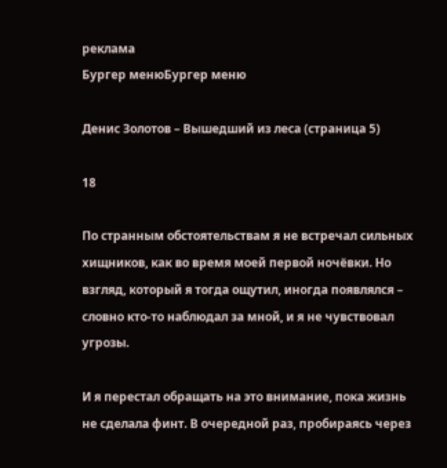реклама
Бургер менюБургер меню

Денис Золотов – Вышедший из леса (страница 5)

18

По странным обстоятельствам я не встречал сильных хищников, как во время моей первой ночёвки. Но взгляд, который я тогда ощутил, иногда появлялся – словно кто-то наблюдал за мной, и я не чувствовал угрозы.

И я перестал обращать на это внимание, пока жизнь не сделала финт. В очередной раз, пробираясь через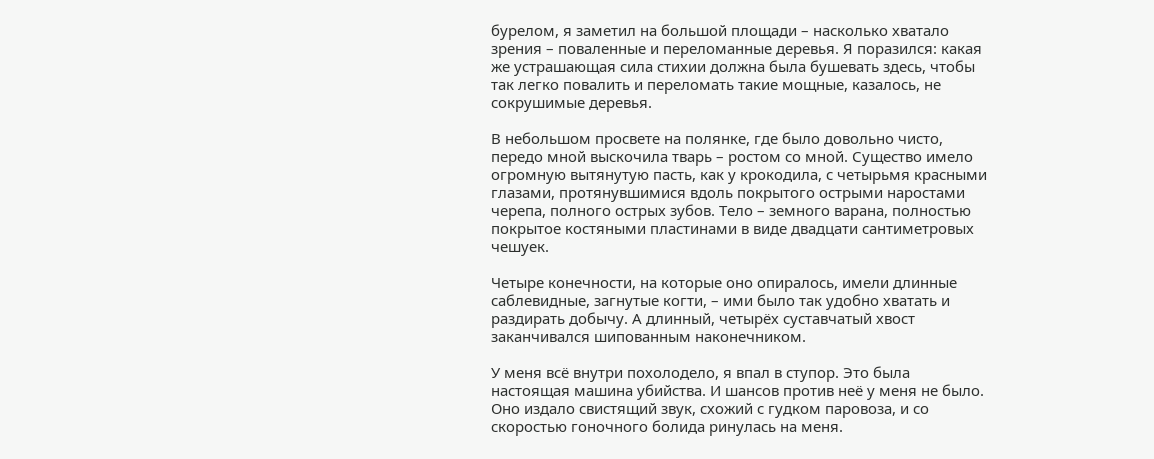бурелом, я заметил на большой площади – насколько хватало зрения – поваленные и переломанные деревья. Я поразился: какая же устрашающая сила стихии должна была бушевать здесь, чтобы так легко повалить и переломать такие мощные, казалось, не сокрушимые деревья.

В небольшом просвете на полянке, где было довольно чисто, передо мной выскочила тварь – ростом со мной. Существо имело огромную вытянутую пасть, как у крокодила, с четырьмя красными глазами, протянувшимися вдоль покрытого острыми наростами черепа, полного острых зубов. Тело – земного варана, полностью покрытое костяными пластинами в виде двадцати сантиметровых чешуек.

Четыре конечности, на которые оно опиралось, имели длинные саблевидные, загнутые когти, – ими было так удобно хватать и раздирать добычу. А длинный, четырёх суставчатый хвост заканчивался шипованным наконечником.

У меня всё внутри похолодело, я впал в ступор. Это была настоящая машина убийства. И шансов против неё у меня не было. Оно издало свистящий звук, схожий с гудком паровоза, и со скоростью гоночного болида ринулась на меня.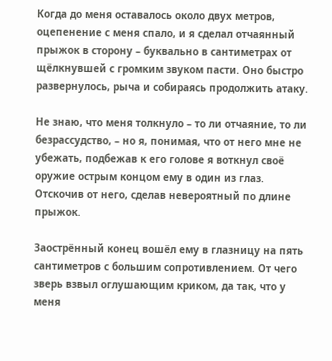Когда до меня оставалось около двух метров, оцепенение с меня спало, и я сделал отчаянный прыжок в сторону – буквально в сантиметрах от щёлкнувшей с громким звуком пасти. Оно быстро развернулось, рыча и собираясь продолжить атаку.

Не знаю, что меня толкнуло – то ли отчаяние, то ли безрассудство, – но я, понимая, что от него мне не убежать, подбежав к его голове я воткнул своё оружие острым концом ему в один из глаз. Отскочив от него, сделав невероятный по длине прыжок.

Заострённый конец вошёл ему в глазницу на пять сантиметров с большим сопротивлением. От чего зверь взвыл оглушающим криком, да так, что у меня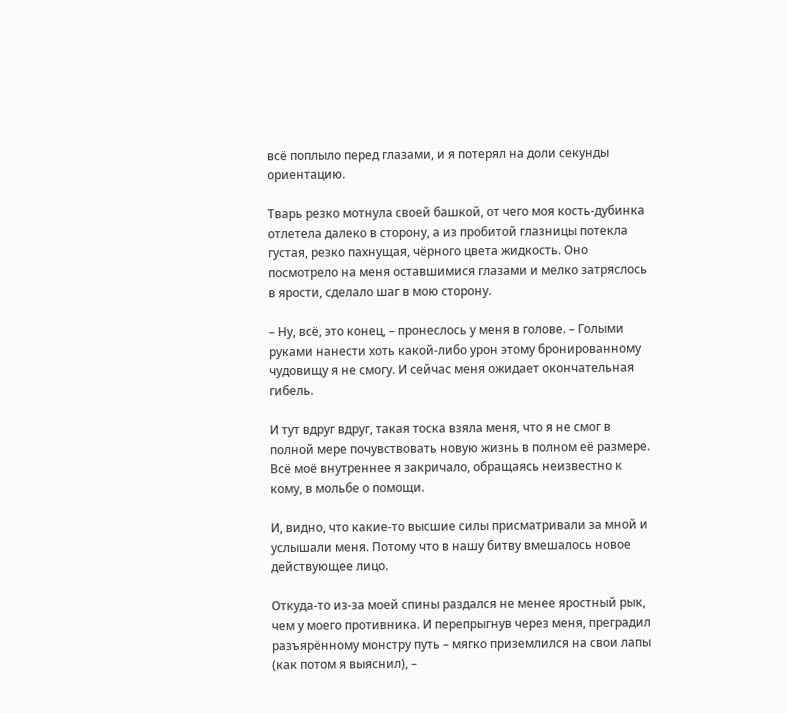всё поплыло перед глазами, и я потерял на доли секунды ориентацию.

Тварь резко мотнула своей башкой, от чего моя кость-дубинка отлетела далеко в сторону, а из пробитой глазницы потекла густая, резко пахнущая, чёрного цвета жидкость. Оно посмотрело на меня оставшимися глазами и мелко затряслось в ярости, сделало шаг в мою сторону.

– Ну, всё, это конец, – пронеслось у меня в голове. – Голыми руками нанести хоть какой-либо урон этому бронированному чудовищу я не смогу. И сейчас меня ожидает окончательная гибель.

И тут вдруг вдруг, такая тоска взяла меня, что я не смог в полной мере почувствовать новую жизнь в полном её размере. Всё моё внутреннее я закричало, обращаясь неизвестно к кому, в мольбе о помощи.

И, видно, что какие-то высшие силы присматривали за мной и услышали меня. Потому что в нашу битву вмешалось новое действующее лицо.

Откуда-то из-за моей спины раздался не менее яростный рык, чем у моего противника. И перепрыгнув через меня, преградил разъярённому монстру путь – мягко приземлился на свои лапы (как потом я выяснил), –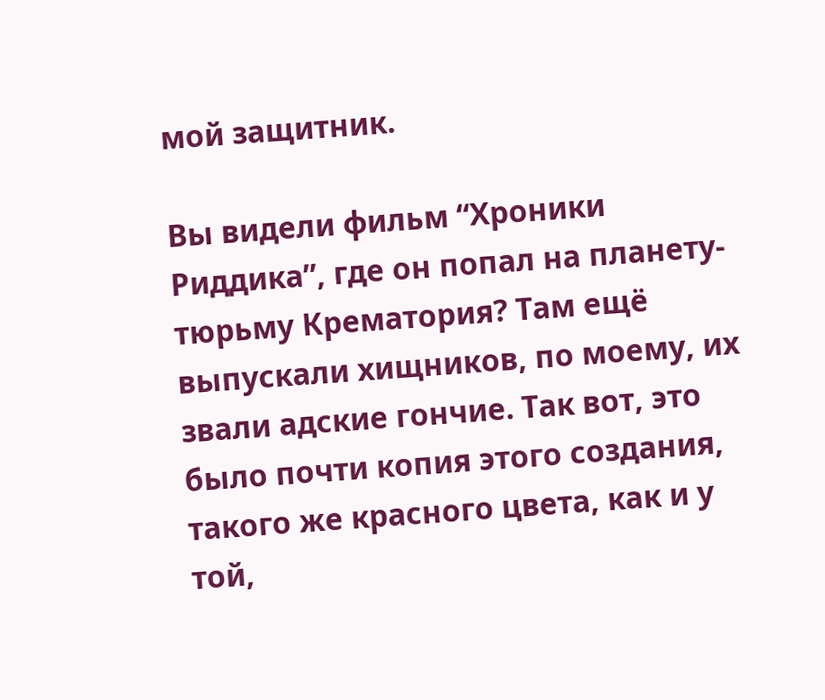мой защитник.

Вы видели фильм “Хроники Риддика”, где он попал на планету-тюрьму Крематория? Там ещё выпускали хищников, по моему, их звали адские гончие. Так вот, это было почти копия этого создания, такого же красного цвета, как и у той,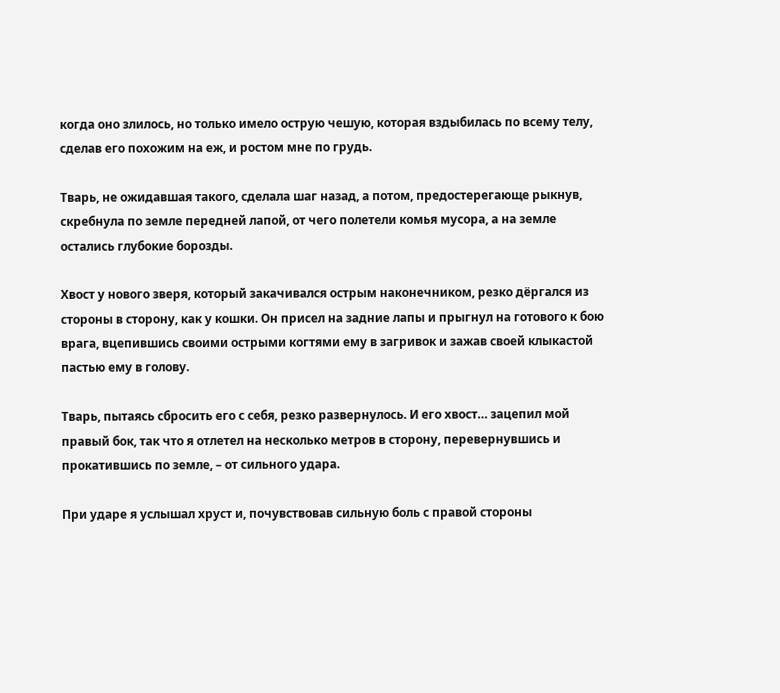когда оно злилось, но только имело острую чешую, которая вздыбилась по всему телу, сделав его похожим на еж, и ростом мне по грудь.

Тварь, не ожидавшая такого, сделала шаг назад, а потом, предостерегающе рыкнув, скребнула по земле передней лапой, от чего полетели комья мусора, а на земле остались глубокие борозды.

Хвост у нового зверя, который закачивался острым наконечником, резко дёргался из стороны в сторону, как у кошки. Он присел на задние лапы и прыгнул на готового к бою врага, вцепившись своими острыми когтями ему в загривок и зажав своей клыкастой пастью ему в голову.

Тварь, пытаясь сбросить его с себя, резко развернулось. И его хвост… зацепил мой правый бок, так что я отлетел на несколько метров в сторону, перевернувшись и прокатившись по земле, – от сильного удара.

При ударе я услышал хруст и, почувствовав сильную боль с правой стороны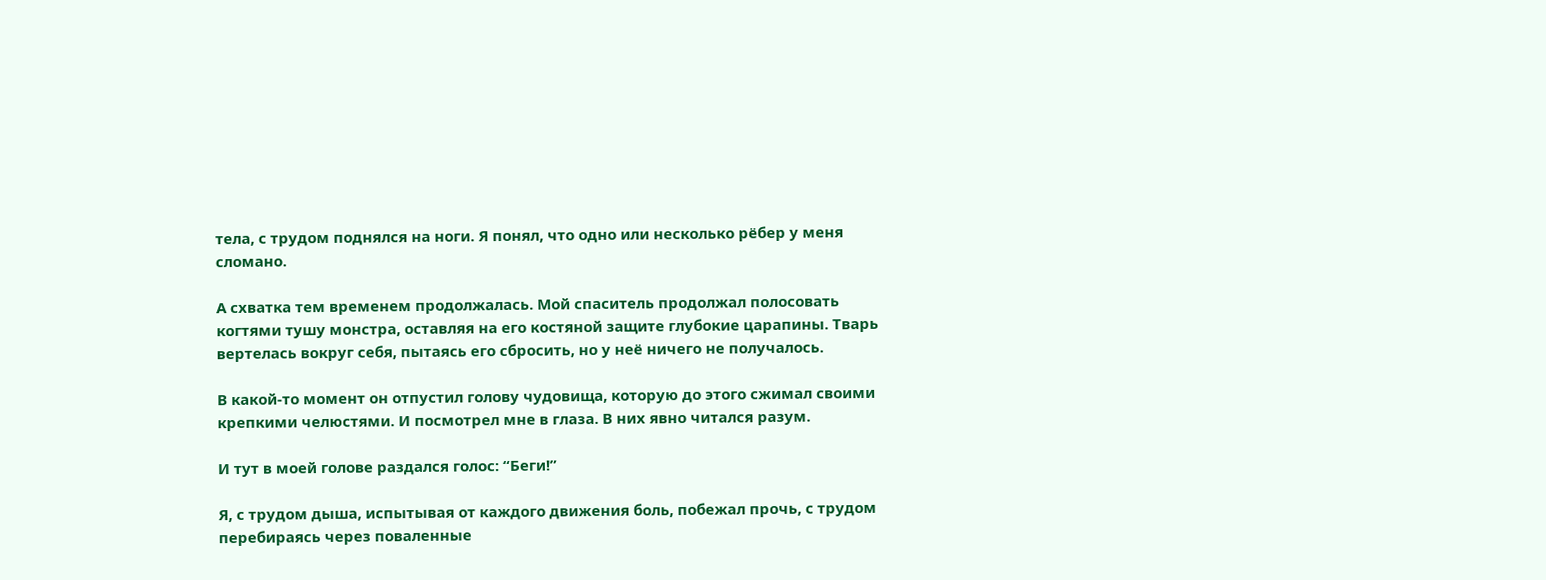тела, с трудом поднялся на ноги. Я понял, что одно или несколько рёбер у меня сломано.

А схватка тем временем продолжалась. Мой спаситель продолжал полосовать когтями тушу монстра, оставляя на его костяной защите глубокие царапины. Тварь вертелась вокруг себя, пытаясь его сбросить, но у неё ничего не получалось.

В какой-то момент он отпустил голову чудовища, которую до этого сжимал своими крепкими челюстями. И посмотрел мне в глаза. В них явно читался разум.

И тут в моей голове раздался голос: “Беги!”

Я, с трудом дыша, испытывая от каждого движения боль, побежал прочь, с трудом перебираясь через поваленные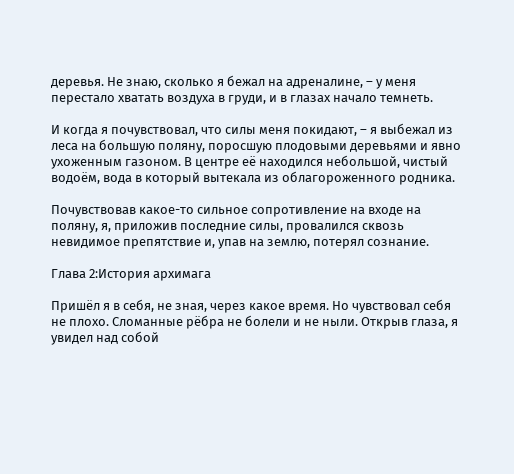деревья. Не знаю, сколько я бежал на адреналине, – у меня перестало хватать воздуха в груди, и в глазах начало темнеть.

И когда я почувствовал, что силы меня покидают, – я выбежал из леса на большую поляну, поросшую плодовыми деревьями и явно ухоженным газоном. В центре её находился небольшой, чистый водоём, вода в который вытекала из облагороженного родника.

Почувствовав какое-то сильное сопротивление на входе на поляну, я, приложив последние силы, провалился сквозь невидимое препятствие и, упав на землю, потерял сознание.

Глава 2:История архимага

Пришёл я в себя, не зная, через какое время. Но чувствовал себя не плохо. Сломанные рёбра не болели и не ныли. Открыв глаза, я увидел над собой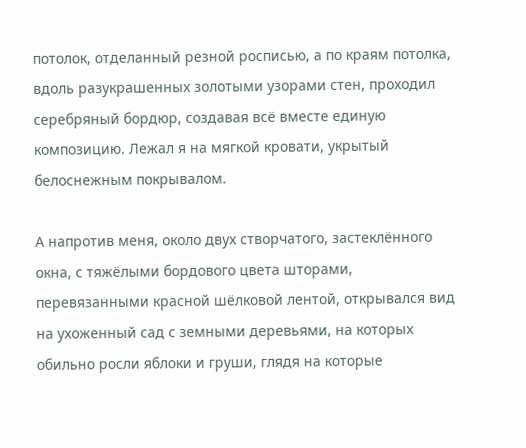потолок, отделанный резной росписью, а по краям потолка, вдоль разукрашенных золотыми узорами стен, проходил серебряный бордюр, создавая всё вместе единую композицию. Лежал я на мягкой кровати, укрытый белоснежным покрывалом.

А напротив меня, около двух створчатого, застеклённого окна, с тяжёлыми бордового цвета шторами, перевязанными красной шёлковой лентой, открывался вид на ухоженный сад с земными деревьями, на которых обильно росли яблоки и груши, глядя на которые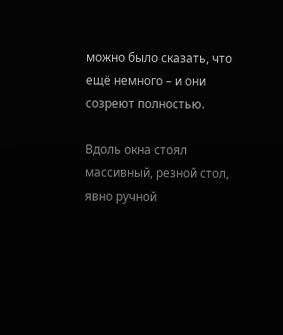можно было сказать, что ещё немного – и они созреют полностью.

Вдоль окна стоял массивный, резной стол, явно ручной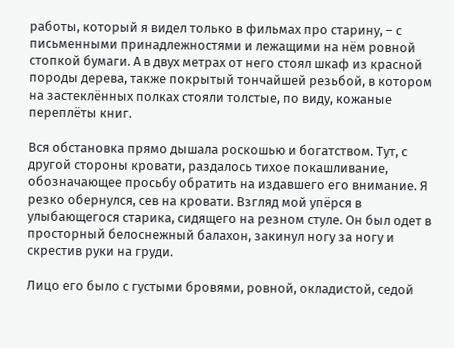работы, который я видел только в фильмах про старину, – с письменными принадлежностями и лежащими на нём ровной стопкой бумаги. А в двух метрах от него стоял шкаф из красной породы дерева, также покрытый тончайшей резьбой, в котором на застеклённых полках стояли толстые, по виду, кожаные переплёты книг.

Вся обстановка прямо дышала роскошью и богатством. Тут, с другой стороны кровати, раздалось тихое покашливание, обозначающее просьбу обратить на издавшего его внимание. Я резко обернулся, сев на кровати. Взгляд мой упёрся в улыбающегося старика, сидящего на резном стуле. Он был одет в просторный белоснежный балахон, закинул ногу за ногу и скрестив руки на груди.

Лицо его было с густыми бровями, ровной, окладистой, седой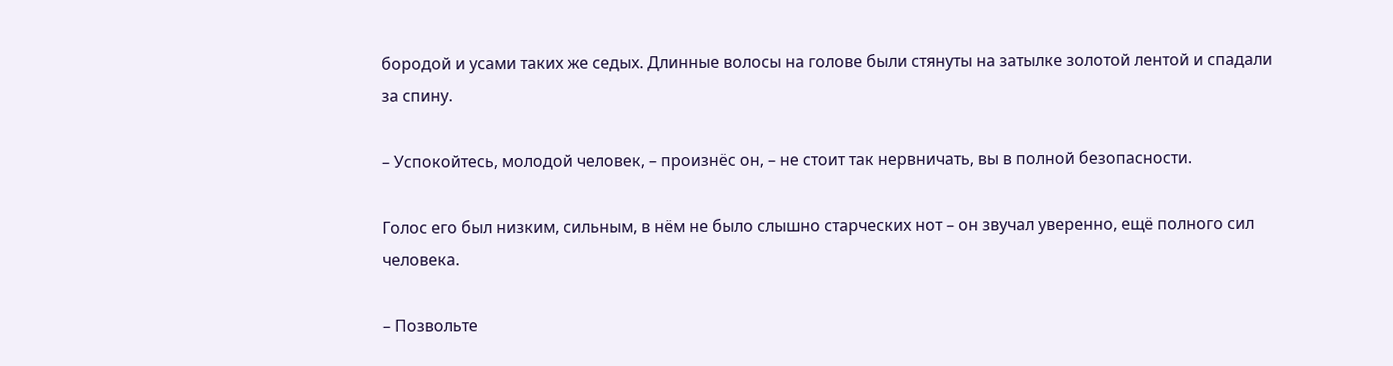бородой и усами таких же седых. Длинные волосы на голове были стянуты на затылке золотой лентой и спадали за спину.

– Успокойтесь, молодой человек, – произнёс он, – не стоит так нервничать, вы в полной безопасности.

Голос его был низким, сильным, в нём не было слышно старческих нот – он звучал уверенно, ещё полного сил человека.

– Позвольте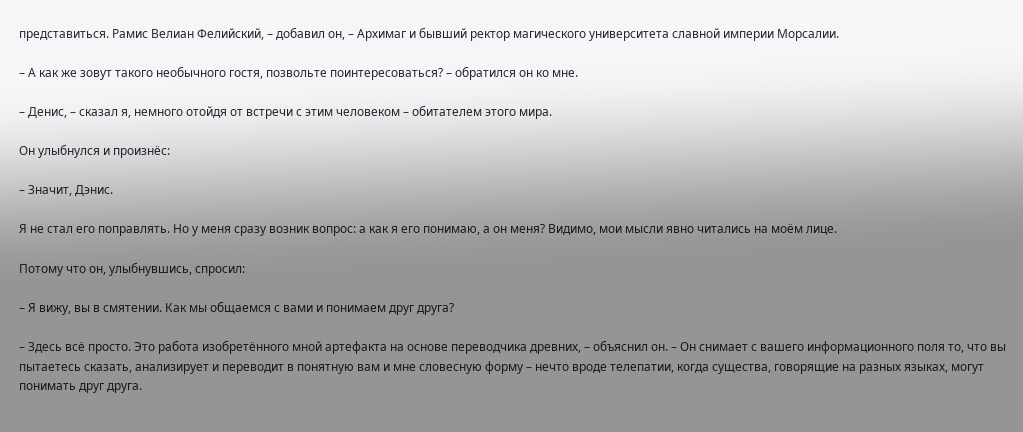представиться. Рамис Велиан Фелийский, – добавил он, – Архимаг и бывший ректор магического университета славной империи Морсалии.

– А как же зовут такого необычного гостя, позвольте поинтересоваться? – обратился он ко мне.

– Денис, – сказал я, немного отойдя от встречи с этим человеком – обитателем этого мира.

Он улыбнулся и произнёс:

– Значит, Дэнис.

Я не стал его поправлять. Но у меня сразу возник вопрос: а как я его понимаю, а он меня? Видимо, мои мысли явно читались на моём лице.

Потому что он, улыбнувшись, спросил:

– Я вижу, вы в смятении. Как мы общаемся с вами и понимаем друг друга?

– Здесь всё просто. Это работа изобретённого мной артефакта на основе переводчика древних, – объяснил он. – Он снимает с вашего информационного поля то, что вы пытаетесь сказать, анализирует и переводит в понятную вам и мне словесную форму – нечто вроде телепатии, когда существа, говорящие на разных языках, могут понимать друг друга.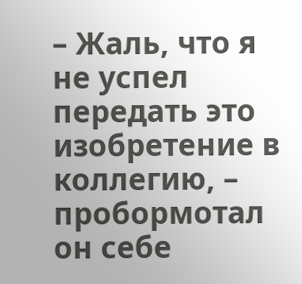– Жаль, что я не успел передать это изобретение в коллегию, – пробормотал он себе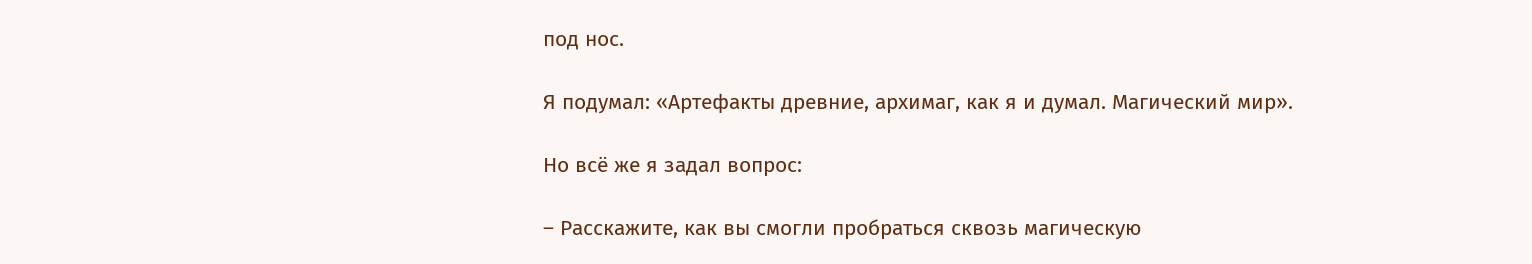под нос.

Я подумал: «Артефакты древние, архимаг, как я и думал. Магический мир».

Но всё же я задал вопрос:

– Расскажите, как вы смогли пробраться сквозь магическую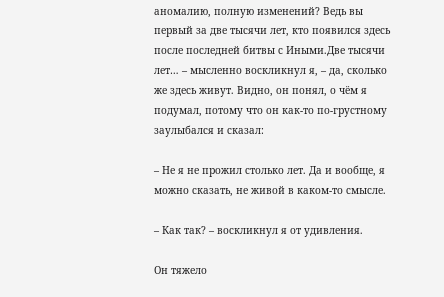аномалию, полную изменений? Ведь вы первый за две тысячи лет, кто появился здесь после последней битвы с Иными.Две тысячи лет… – мысленно воскликнул я, – да, сколько же здесь живут. Видно, он понял, о чём я подумал, потому что он как-то по-грустному заулыбался и сказал:

– Не я не прожил столько лет. Да и вообще, я можно сказать, не живой в каком-то смысле.

– Как так? – воскликнул я от удивления.

Он тяжело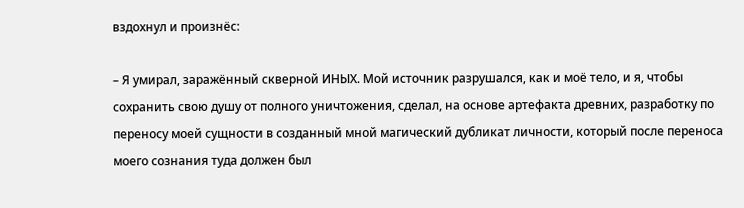вздохнул и произнёс:

– Я умирал, заражённый скверной ИНЫХ. Мой источник разрушался, как и моё тело, и я, чтобы сохранить свою душу от полного уничтожения, сделал, на основе артефакта древних, разработку по переносу моей сущности в созданный мной магический дубликат личности, который после переноса моего сознания туда должен был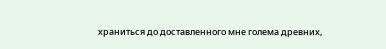храниться до доставленного мне голема древних,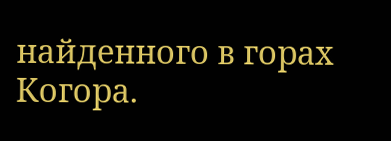найденного в горах Когора.